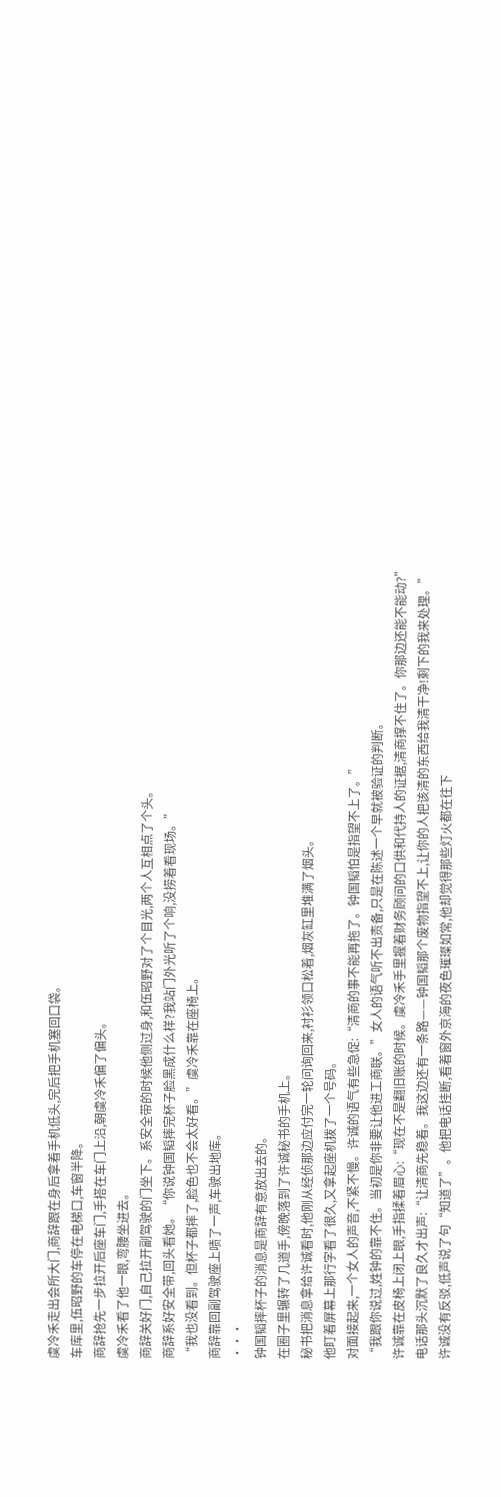虞冷禾走出会所大门,商辞跟在身后拿着手机低头,完后把手机塞回口袋。
车库里,伍昭野的车停在电梯口,车窗半降。
商辞抢先一步拉开后座车门,手搭在车门上沿,朝虞冷禾偏了偏头。
虞冷禾看了他一眼,弯腰坐进去。
商辞关好门,自己拉开副驾驶的门坐下。系安全带的时候他侧过身,和伍昭野对了个目光,两个人互相点了个头。
商辞系好安全带,回头看她。“你说钟国韬摔完杯子脸黑成什么样?我站门外光听了个响,没捞着看现场。”
“我也没看到。但杯子都摔了,脸色也不会太好看。”虞冷禾靠在座椅上。
商辞靠回副驾驶座上啧了一声,车驶出地库。
···
钟国韬摔杯子的消息是商辞有意放出去的。
在圈子里辗转了几道手,傍晚落到了许诚秘书的手机上。
秘书把消息拿给许诚看时,他刚从经侦那边应付完一轮问询回来,衬衫领口松着,烟灰缸里堆满了烟头。
他盯着屏幕上那行字看了很久,又拿起座机拨了一个号码。
对面接起来,一个女人的声音,不紧不慢。许诚的语气有些急促:“清商的事不能再拖了。钟国韬怕是指望不上了。”
“我跟你说过,姓钟的靠不住。当初是你非要让他进工商联。”女人的语气听不出责备,只是在陈述一个早就被验证的判断。
许诚靠在皮椅上闭上眼,手指揉着眉心:“现在不是翻旧账的时候。虞冷禾手里握着财务顾问的口供和代持人的证据,清商撑不住了。你那边还能不能动?”
电话那头沉默了良久才出声:“让清商先稳着。我这边还有一条路——钟国韬那个废物指望不上,让你的人把该清的东西给我清干净!剩下的我来处理。”
许诚没有反驳,低声说了句“知道了”。他把电话挂断,看着窗外京海的夜色璀璨如常,他却觉得那些灯火都在往下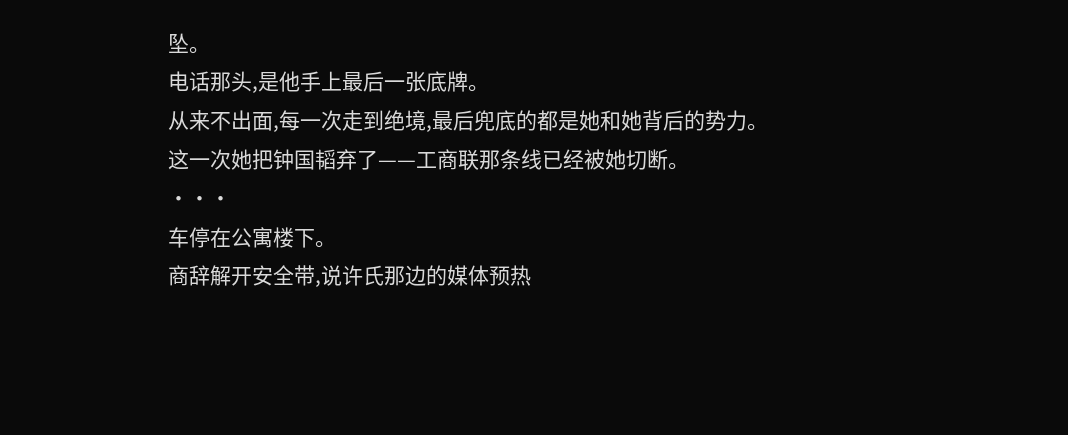坠。
电话那头,是他手上最后一张底牌。
从来不出面,每一次走到绝境,最后兜底的都是她和她背后的势力。
这一次她把钟国韬弃了——工商联那条线已经被她切断。
···
车停在公寓楼下。
商辞解开安全带,说许氏那边的媒体预热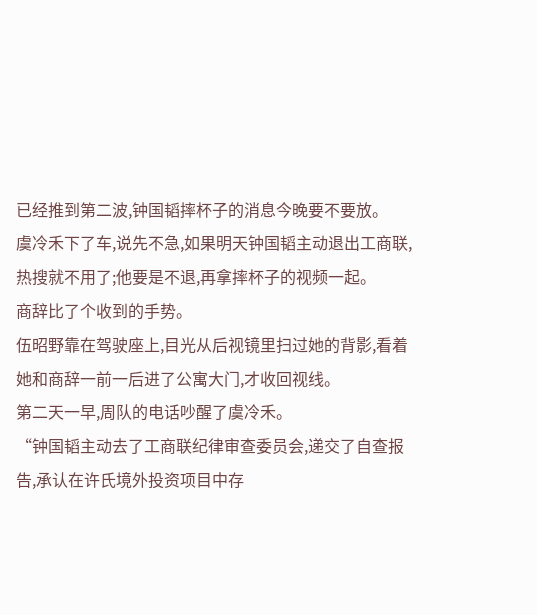已经推到第二波,钟国韬摔杯子的消息今晚要不要放。
虞冷禾下了车,说先不急,如果明天钟国韬主动退出工商联,热搜就不用了;他要是不退,再拿摔杯子的视频一起。
商辞比了个收到的手势。
伍昭野靠在驾驶座上,目光从后视镜里扫过她的背影,看着她和商辞一前一后进了公寓大门,才收回视线。
第二天一早,周队的电话吵醒了虞冷禾。
“钟国韬主动去了工商联纪律审查委员会,递交了自查报告,承认在许氏境外投资项目中存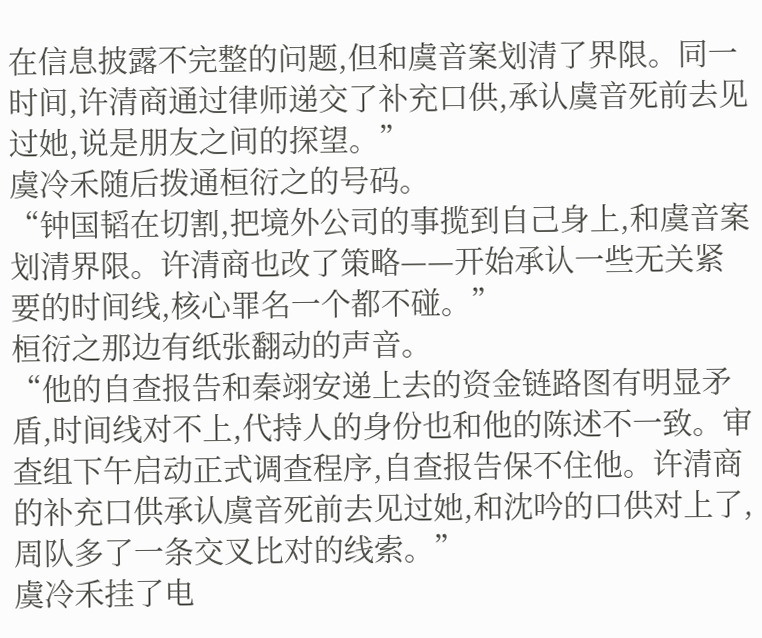在信息披露不完整的问题,但和虞音案划清了界限。同一时间,许清商通过律师递交了补充口供,承认虞音死前去见过她,说是朋友之间的探望。”
虞冷禾随后拨通桓衍之的号码。
“钟国韬在切割,把境外公司的事揽到自己身上,和虞音案划清界限。许清商也改了策略——开始承认一些无关紧要的时间线,核心罪名一个都不碰。”
桓衍之那边有纸张翻动的声音。
“他的自查报告和秦翊安递上去的资金链路图有明显矛盾,时间线对不上,代持人的身份也和他的陈述不一致。审查组下午启动正式调查程序,自查报告保不住他。许清商的补充口供承认虞音死前去见过她,和沈吟的口供对上了,周队多了一条交叉比对的线索。”
虞冷禾挂了电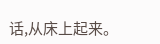话,从床上起来。